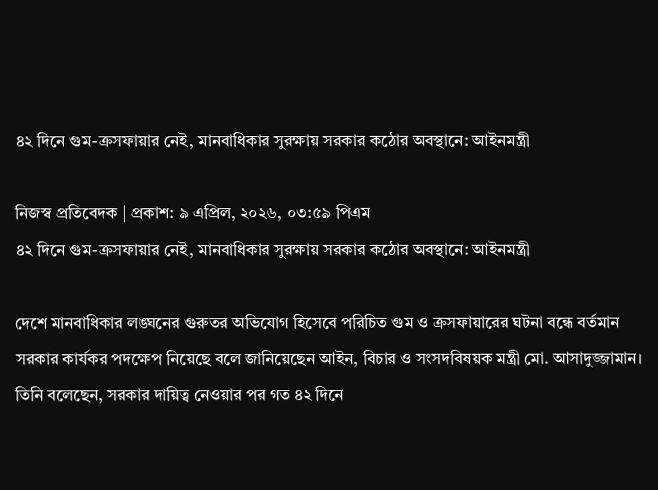৪২ দিনে গুম-ক্রসফায়ার নেই, মানবাধিকার সুরক্ষায় সরকার কঠোর অবস্থানে: আইনমন্ত্রী

নিজস্ব প্রতিবেদক | প্রকাশ: ৯ এপ্রিল, ২০২৬, ০৩:৫৯ পিএম
৪২ দিনে গুম-ক্রসফায়ার নেই, মানবাধিকার সুরক্ষায় সরকার কঠোর অবস্থানে: আইনমন্ত্রী

দেশে মানবাধিকার লঙ্ঘনের গুরুতর অভিযোগ হিসেবে পরিচিত গুম ও ক্রসফায়ারের ঘটনা বন্ধে বর্তমান সরকার কার্যকর পদক্ষেপ নিয়েছে বলে জানিয়েছেন আইন, বিচার ও সংসদবিষয়ক মন্ত্রী মো. আসাদুজ্জামান। তিনি বলেছেন, সরকার দায়িত্ব নেওয়ার পর গত ৪২ দিনে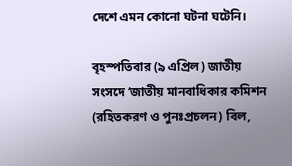দেশে এমন কোনো ঘটনা ঘটেনি।

বৃহস্পতিবার (৯ এপ্রিল) জাতীয় সংসদে ‘জাতীয় মানবাধিকার কমিশন (রহিতকরণ ও পুনঃপ্রচলন) বিল,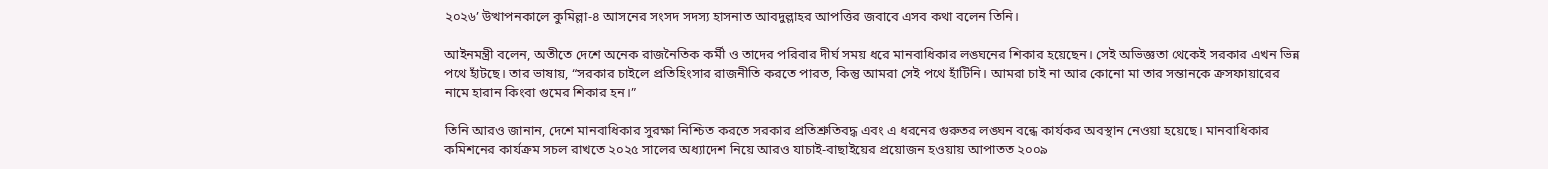২০২৬’ উত্থাপনকালে কুমিল্লা-৪ আসনের সংসদ সদস্য হাসনাত আবদুল্লাহর আপত্তির জবাবে এসব কথা বলেন তিনি।

আইনমন্ত্রী বলেন, অতীতে দেশে অনেক রাজনৈতিক কর্মী ও তাদের পরিবার দীর্ঘ সময় ধরে মানবাধিকার লঙ্ঘনের শিকার হয়েছেন। সেই অভিজ্ঞতা থেকেই সরকার এখন ভিন্ন পথে হাঁটছে। তার ভাষায়, “সরকার চাইলে প্রতিহিংসার রাজনীতি করতে পারত, কিন্তু আমরা সেই পথে হাঁটিনি। আমরা চাই না আর কোনো মা তার সন্তানকে ক্রসফায়ারের নামে হারান কিংবা গুমের শিকার হন।”

তিনি আরও জানান, দেশে মানবাধিকার সুরক্ষা নিশ্চিত করতে সরকার প্রতিশ্রুতিবদ্ধ এবং এ ধরনের গুরুতর লঙ্ঘন বন্ধে কার্যকর অবস্থান নেওয়া হয়েছে। মানবাধিকার কমিশনের কার্যক্রম সচল রাখতে ২০২৫ সালের অধ্যাদেশ নিয়ে আরও যাচাই-বাছাইয়ের প্রয়োজন হওয়ায় আপাতত ২০০৯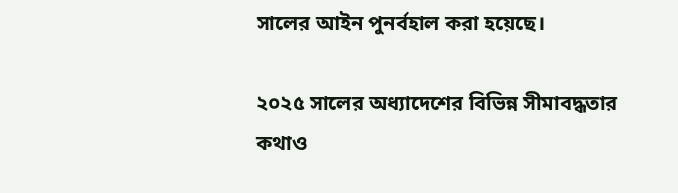সালের আইন পুনর্বহাল করা হয়েছে।

২০২৫ সালের অধ্যাদেশের বিভিন্ন সীমাবদ্ধতার কথাও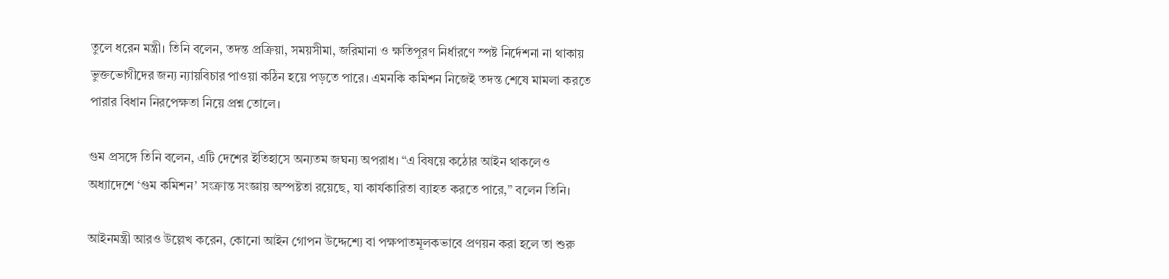তুলে ধরেন মন্ত্রী। তিনি বলেন, তদন্ত প্রক্রিয়া, সময়সীমা, জরিমানা ও ক্ষতিপূরণ নির্ধারণে স্পষ্ট নির্দেশনা না থাকায় ভুক্তভোগীদের জন্য ন্যায়বিচার পাওয়া কঠিন হয়ে পড়তে পারে। এমনকি কমিশন নিজেই তদন্ত শেষে মামলা করতে পারার বিধান নিরপেক্ষতা নিয়ে প্রশ্ন তোলে।

গুম প্রসঙ্গে তিনি বলেন, এটি দেশের ইতিহাসে অন্যতম জঘন্য অপরাধ। “এ বিষয়ে কঠোর আইন থাকলেও অধ্যাদেশে ‘গুম কমিশন’ সংক্রান্ত সংজ্ঞায় অস্পষ্টতা রয়েছে, যা কার্যকারিতা ব্যাহত করতে পারে,” বলেন তিনি।

আইনমন্ত্রী আরও উল্লেখ করেন, কোনো আইন গোপন উদ্দেশ্যে বা পক্ষপাতমূলকভাবে প্রণয়ন করা হলে তা শুরু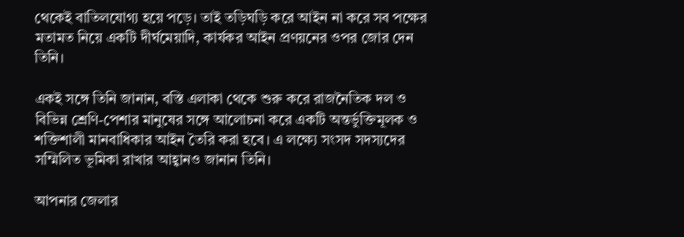থেকেই বাতিলযোগ্য হয়ে পড়ে। তাই তড়িঘড়ি করে আইন না করে সব পক্ষের মতামত নিয়ে একটি দীর্ঘমেয়াদি, কার্যকর আইন প্রণয়নের ওপর জোর দেন তিনি।

একই সঙ্গে তিনি জানান, বস্তি এলাকা থেকে শুরু করে রাজনৈতিক দল ও বিভিন্ন শ্রেণি-পেশার মানুষের সঙ্গে আলোচনা করে একটি অন্তর্ভুক্তিমূলক ও শক্তিশালী মানবাধিকার আইন তৈরি করা হবে। এ লক্ষ্যে সংসদ সদস্যদের সম্মিলিত ভূমিকা রাখার আহ্বানও জানান তিনি।

আপনার জেলার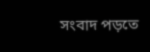সংবাদ পড়তে